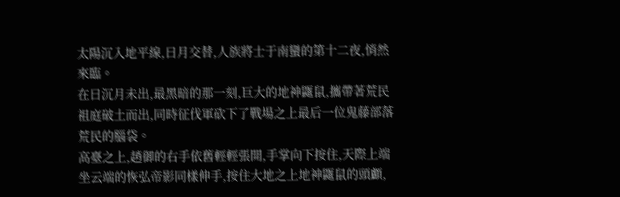太陽沉入地平線,日月交替,人族將士于南蠻的第十二夜,悄然來臨。
在日沉月未出,最黑暗的那一刻,巨大的地神鼴鼠,攜帶著荒民祖庭破土而出,同時征伐軍砍下了戰場之上最后一位鬼藤部落荒民的腦袋。
高臺之上,趙御的右手依舊輕輕張開,手掌向下按住,天際上端坐云端的恢弘帝影同樣伸手,按住大地之上地神鼴鼠的頭顱,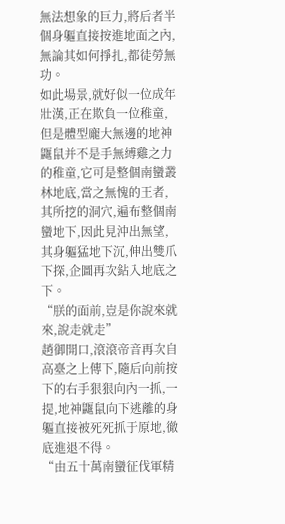無法想象的巨力,將后者半個身軀直接按進地面之內,無論其如何掙扎,都徒勞無功。
如此場景,就好似一位成年壯漢,正在欺負一位稚童,但是體型龐大無邊的地神鼴鼠并不是手無縛雞之力的稚童,它可是整個南蠻叢林地底,當之無愧的王者,其所挖的洞穴,遍布整個南蠻地下,因此見沖出無望,其身軀猛地下沉,伸出雙爪下探,企圖再次鉆入地底之下。
“朕的面前,豈是你說來就來,說走就走”
趙御開口,滾滾帝音再次自高臺之上傳下,隨后向前按下的右手狠狠向內一抓,一提,地神鼴鼠向下逃離的身軀直接被死死抓于原地,徹底進退不得。
“由五十萬南蠻征伐軍精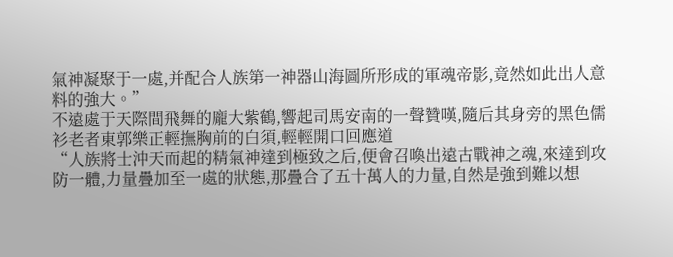氣神凝聚于一處,并配合人族第一神器山海圖所形成的軍魂帝影,竟然如此出人意料的強大。”
不遠處于天際間飛舞的龐大紫鶴,響起司馬安南的一聲贊嘆,隨后其身旁的黑色儒衫老者東郭樂正輕撫胸前的白須,輕輕開口回應道
“人族將士沖天而起的精氣神達到極致之后,便會召喚出遠古戰神之魂,來達到攻防一體,力量疊加至一處的狀態,那疊合了五十萬人的力量,自然是強到難以想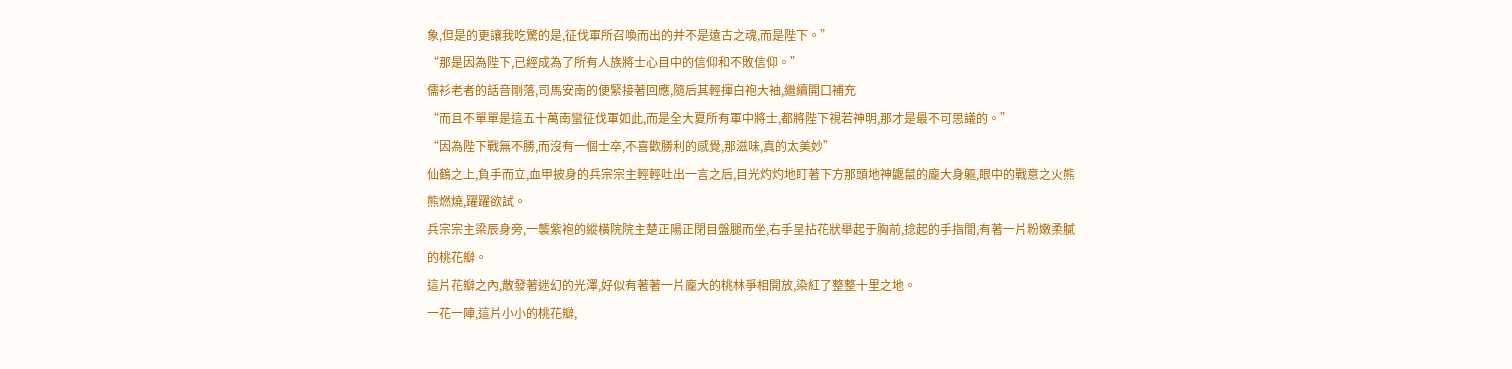象,但是的更讓我吃驚的是,征伐軍所召喚而出的并不是遠古之魂,而是陛下。”
“那是因為陛下,已經成為了所有人族將士心目中的信仰和不敗信仰。”
儒衫老者的話音剛落,司馬安南的便緊接著回應,隨后其輕揮白袍大袖,繼續開口補充
“而且不單單是這五十萬南蠻征伐軍如此,而是全大夏所有軍中將士,都將陛下視若神明,那才是最不可思議的。”
“因為陛下戰無不勝,而沒有一個士卒,不喜歡勝利的感覺,那滋味,真的太美妙”
仙鶴之上,負手而立,血甲披身的兵宗宗主輕輕吐出一言之后,目光灼灼地盯著下方那頭地神鼴鼠的龐大身軀,眼中的戰意之火熊熊燃燒,躍躍欲試。
兵宗宗主梁辰身旁,一襲紫袍的縱橫院院主楚正陽正閉目盤腿而坐,右手呈拈花狀舉起于胸前,捻起的手指間,有著一片粉嫩柔膩的桃花瓣。
這片花瓣之內,散發著迷幻的光澤,好似有著著一片龐大的桃林爭相開放,染紅了整整十里之地。
一花一陣,這片小小的桃花瓣,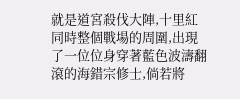就是道宮殺伐大陣,十里紅
同時整個戰場的周圍,出現了一位位身穿著藍色波濤翻滾的海錯宗修士,倘若將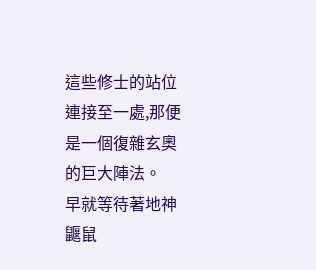這些修士的站位連接至一處,那便是一個復雜玄奧的巨大陣法。
早就等待著地神鼴鼠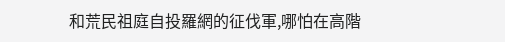和荒民祖庭自投羅網的征伐軍,哪怕在高階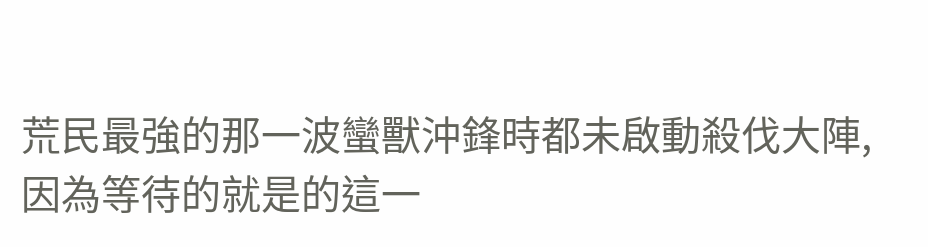荒民最強的那一波蠻獸沖鋒時都未啟動殺伐大陣,因為等待的就是的這一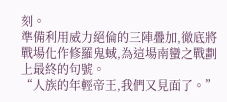刻。
準備利用威力絕倫的三陣疊加,徹底將戰場化作修羅鬼蜮,為這場南蠻之戰劃上最終的句號。
“人族的年輕帝王,我們又見面了。”